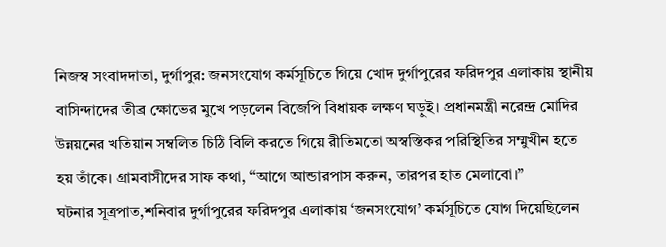নিজস্ব সংবাদদাতা, দুর্গাপুর: জনসংযোগ কর্মসূচিতে গিয়ে খোদ দুর্গাপুরের ফরিদপুর এলাকায় স্থানীয় বাসিন্দাদের তীব্র ক্ষোভের মুখে পড়লেন বিজেপি বিধায়ক লক্ষণ ঘড়ুই। প্রধানমন্ত্রী নরেন্দ্র মোদির উন্নয়নের খতিয়ান সম্বলিত চিঠি বিলি করতে গিয়ে রীতিমতো অস্বস্তিকর পরিস্থিতির সম্মুখীন হতে হয় তাঁকে। গ্রামবাসীদের সাফ কথা, “আগে আন্ডারপাস করুন, তারপর হাত মেলাবো।”
ঘটনার সূত্রপাত,শনিবার দুর্গাপুরের ফরিদপুর এলাকায় ‘জনসংযোগ’ কর্মসূচিতে যোগ দিয়েছিলেন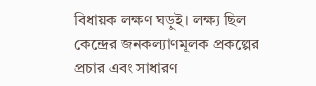বিধায়ক লক্ষণ ঘড়ুই। লক্ষ্য ছিল কেন্দ্রের জনকল্যাণমূলক প্রকল্পের প্রচার এবং সাধারণ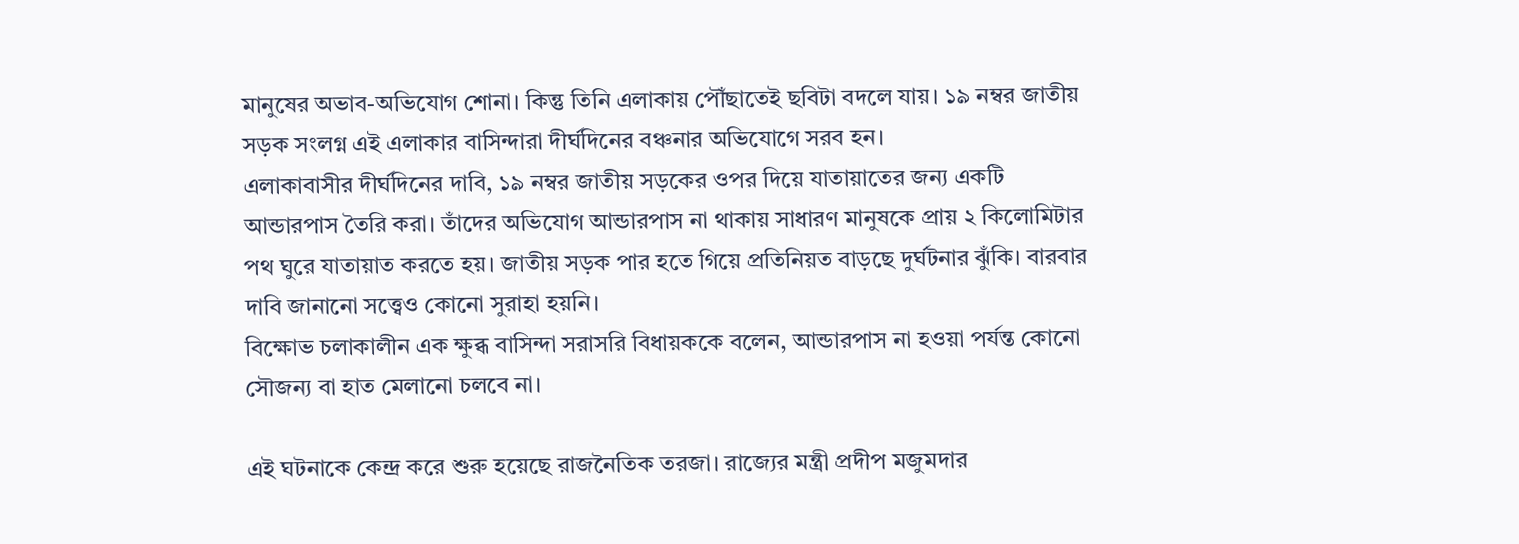মানুষের অভাব-অভিযোগ শোনা। কিন্তু তিনি এলাকায় পৌঁছাতেই ছবিটা বদলে যায়। ১৯ নম্বর জাতীয় সড়ক সংলগ্ন এই এলাকার বাসিন্দারা দীর্ঘদিনের বঞ্চনার অভিযোগে সরব হন।
এলাকাবাসীর দীর্ঘদিনের দাবি, ১৯ নম্বর জাতীয় সড়কের ওপর দিয়ে যাতায়াতের জন্য একটি আন্ডারপাস তৈরি করা। তাঁদের অভিযোগ আন্ডারপাস না থাকায় সাধারণ মানুষকে প্রায় ২ কিলোমিটার পথ ঘুরে যাতায়াত করতে হয়। জাতীয় সড়ক পার হতে গিয়ে প্রতিনিয়ত বাড়ছে দুর্ঘটনার ঝুঁকি। বারবার দাবি জানানো সত্ত্বেও কোনো সুরাহা হয়নি।
বিক্ষোভ চলাকালীন এক ক্ষুব্ধ বাসিন্দা সরাসরি বিধায়ককে বলেন, আন্ডারপাস না হওয়া পর্যন্ত কোনো সৌজন্য বা হাত মেলানো চলবে না।

এই ঘটনাকে কেন্দ্র করে শুরু হয়েছে রাজনৈতিক তরজা। রাজ্যের মন্ত্রী প্রদীপ মজুমদার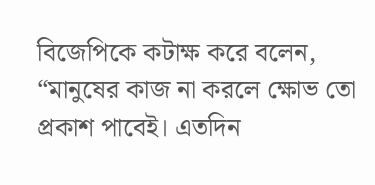বিজেপিকে কটাক্ষ করে বলেন, “মানুষের কাজ না করলে ক্ষোভ তো প্রকাশ পাবেই। এতদিন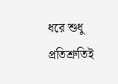ধরে শুধু প্রতিশ্রুতিই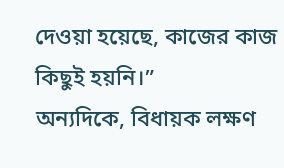দেওয়া হয়েছে, কাজের কাজ কিছুই হয়নি।”
অন্যদিকে, বিধায়ক লক্ষণ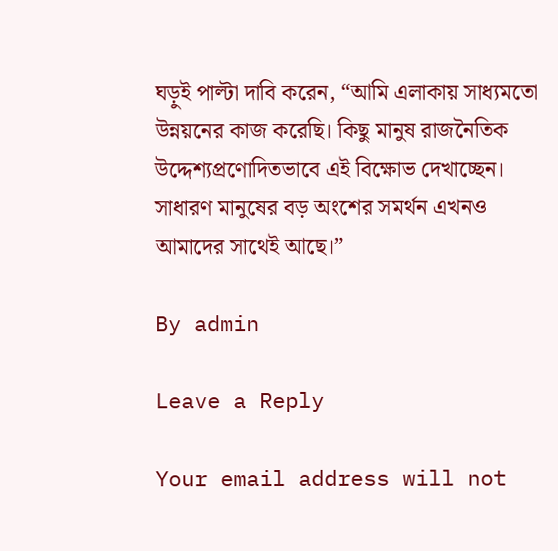ঘড়ুই পাল্টা দাবি করেন, “আমি এলাকায় সাধ্যমতো উন্নয়নের কাজ করেছি। কিছু মানুষ রাজনৈতিক উদ্দেশ্যপ্রণোদিতভাবে এই বিক্ষোভ দেখাচ্ছেন। সাধারণ মানুষের বড় অংশের সমর্থন এখনও আমাদের সাথেই আছে।”

By admin

Leave a Reply

Your email address will not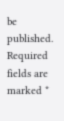be published. Required fields are marked *